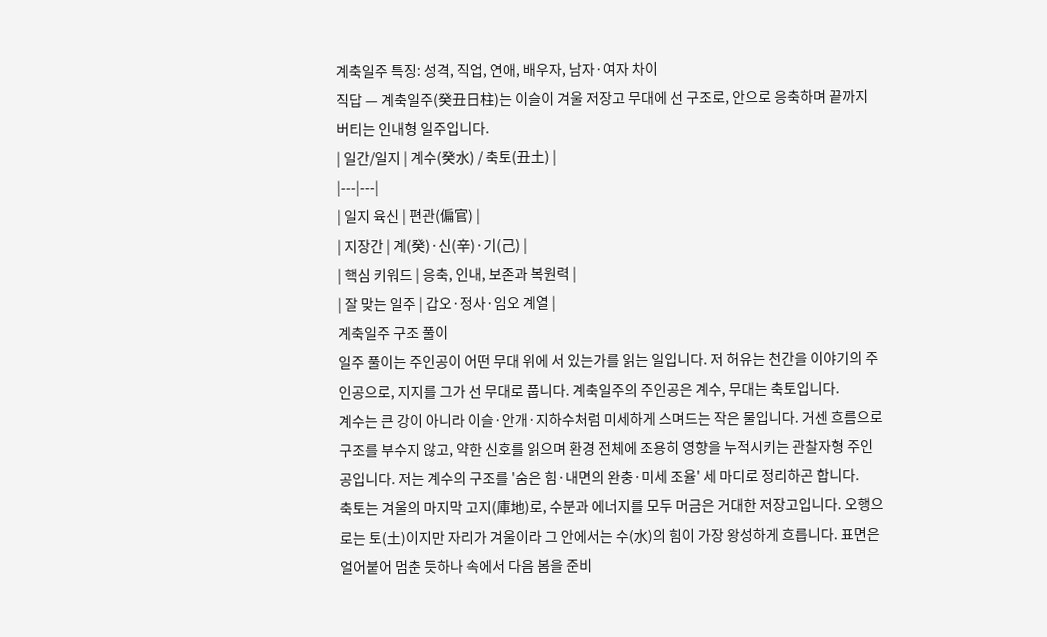계축일주 특징: 성격, 직업, 연애, 배우자, 남자·여자 차이
직답 — 계축일주(癸丑日柱)는 이슬이 겨울 저장고 무대에 선 구조로, 안으로 응축하며 끝까지 버티는 인내형 일주입니다.
| 일간/일지 | 계수(癸水) / 축토(丑土) |
|---|---|
| 일지 육신 | 편관(偏官) |
| 지장간 | 계(癸)·신(辛)·기(己) |
| 핵심 키워드 | 응축, 인내, 보존과 복원력 |
| 잘 맞는 일주 | 갑오·정사·임오 계열 |
계축일주 구조 풀이
일주 풀이는 주인공이 어떤 무대 위에 서 있는가를 읽는 일입니다. 저 허유는 천간을 이야기의 주인공으로, 지지를 그가 선 무대로 풉니다. 계축일주의 주인공은 계수, 무대는 축토입니다.
계수는 큰 강이 아니라 이슬·안개·지하수처럼 미세하게 스며드는 작은 물입니다. 거센 흐름으로 구조를 부수지 않고, 약한 신호를 읽으며 환경 전체에 조용히 영향을 누적시키는 관찰자형 주인공입니다. 저는 계수의 구조를 '숨은 힘·내면의 완충·미세 조율' 세 마디로 정리하곤 합니다.
축토는 겨울의 마지막 고지(庫地)로, 수분과 에너지를 모두 머금은 거대한 저장고입니다. 오행으로는 토(土)이지만 자리가 겨울이라 그 안에서는 수(水)의 힘이 가장 왕성하게 흐릅니다. 표면은 얼어붙어 멈춘 듯하나 속에서 다음 봄을 준비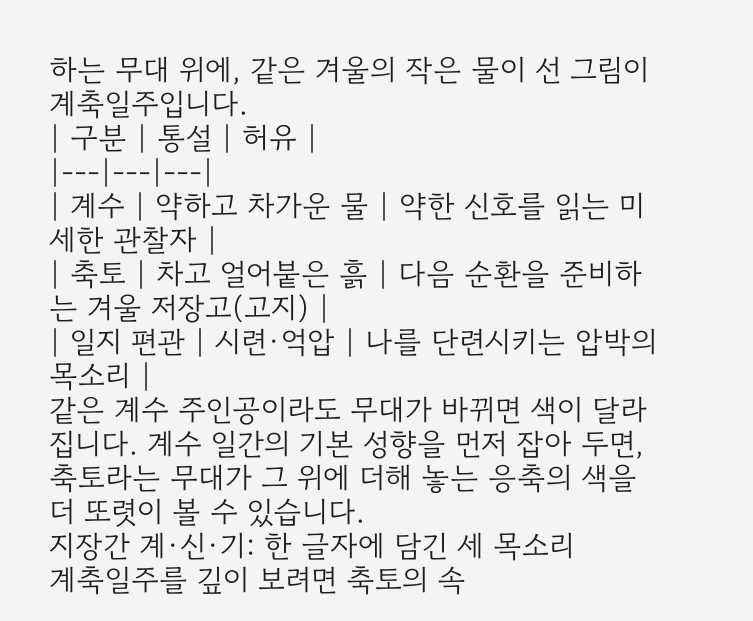하는 무대 위에, 같은 겨울의 작은 물이 선 그림이 계축일주입니다.
| 구분 | 통설 | 허유 |
|---|---|---|
| 계수 | 약하고 차가운 물 | 약한 신호를 읽는 미세한 관찰자 |
| 축토 | 차고 얼어붙은 흙 | 다음 순환을 준비하는 겨울 저장고(고지) |
| 일지 편관 | 시련·억압 | 나를 단련시키는 압박의 목소리 |
같은 계수 주인공이라도 무대가 바뀌면 색이 달라집니다. 계수 일간의 기본 성향을 먼저 잡아 두면, 축토라는 무대가 그 위에 더해 놓는 응축의 색을 더 또렷이 볼 수 있습니다.
지장간 계·신·기: 한 글자에 담긴 세 목소리
계축일주를 깊이 보려면 축토의 속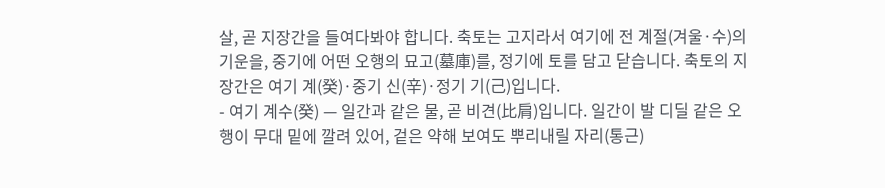살, 곧 지장간을 들여다봐야 합니다. 축토는 고지라서 여기에 전 계절(겨울·수)의 기운을, 중기에 어떤 오행의 묘고(墓庫)를, 정기에 토를 담고 닫습니다. 축토의 지장간은 여기 계(癸)·중기 신(辛)·정기 기(己)입니다.
- 여기 계수(癸) — 일간과 같은 물, 곧 비견(比肩)입니다. 일간이 발 디딜 같은 오행이 무대 밑에 깔려 있어, 겉은 약해 보여도 뿌리내릴 자리(통근)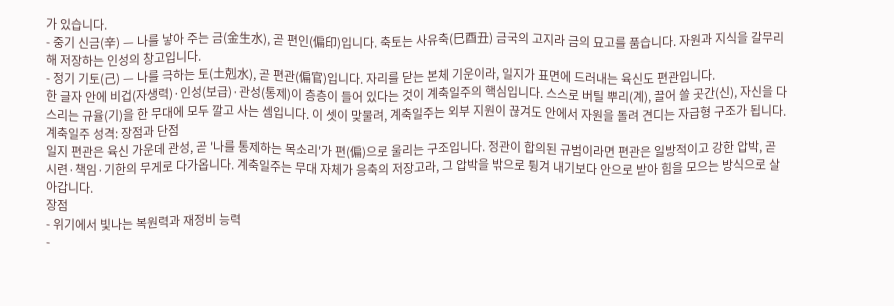가 있습니다.
- 중기 신금(辛) — 나를 낳아 주는 금(金生水), 곧 편인(偏印)입니다. 축토는 사유축(巳酉丑) 금국의 고지라 금의 묘고를 품습니다. 자원과 지식을 갈무리해 저장하는 인성의 창고입니다.
- 정기 기토(己) — 나를 극하는 토(土剋水), 곧 편관(偏官)입니다. 자리를 닫는 본체 기운이라, 일지가 표면에 드러내는 육신도 편관입니다.
한 글자 안에 비겁(자생력)·인성(보급)·관성(통제)이 층층이 들어 있다는 것이 계축일주의 핵심입니다. 스스로 버틸 뿌리(계), 끌어 쓸 곳간(신), 자신을 다스리는 규율(기)을 한 무대에 모두 깔고 사는 셈입니다. 이 셋이 맞물려, 계축일주는 외부 지원이 끊겨도 안에서 자원을 돌려 견디는 자급형 구조가 됩니다.
계축일주 성격: 장점과 단점
일지 편관은 육신 가운데 관성, 곧 '나를 통제하는 목소리'가 편(偏)으로 울리는 구조입니다. 정관이 합의된 규범이라면 편관은 일방적이고 강한 압박, 곧 시련·책임·기한의 무게로 다가옵니다. 계축일주는 무대 자체가 응축의 저장고라, 그 압박을 밖으로 튕겨 내기보다 안으로 받아 힘을 모으는 방식으로 살아갑니다.
장점
- 위기에서 빛나는 복원력과 재정비 능력
-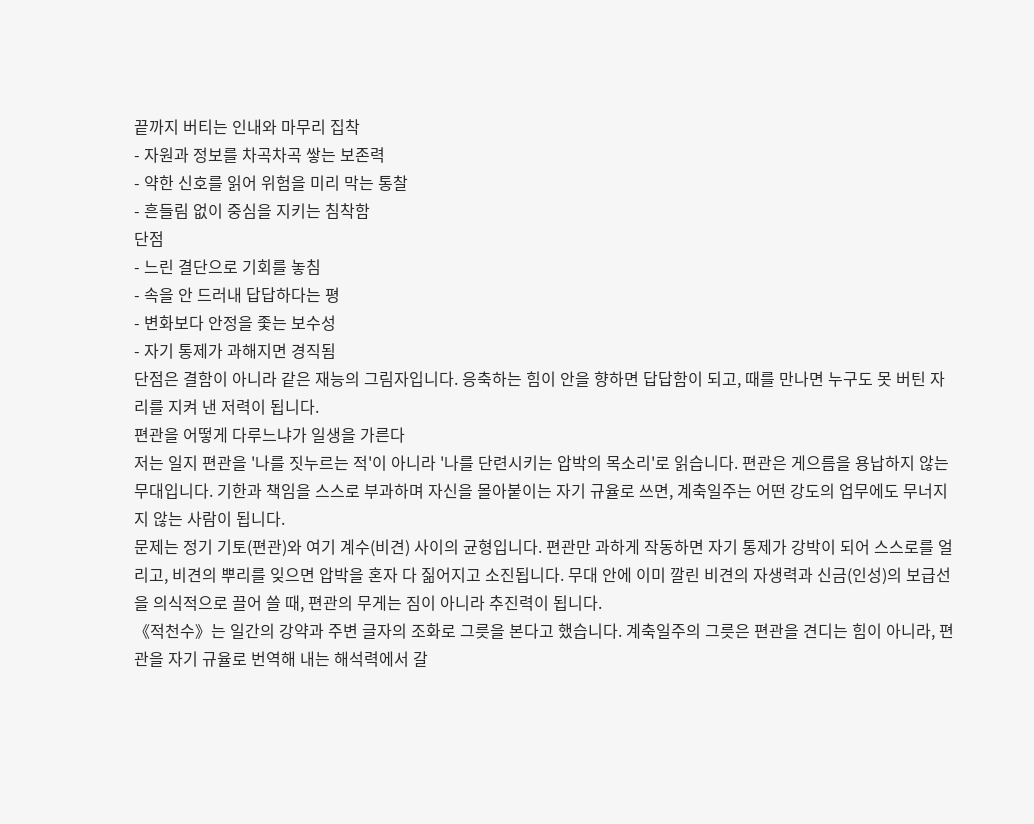끝까지 버티는 인내와 마무리 집착
- 자원과 정보를 차곡차곡 쌓는 보존력
- 약한 신호를 읽어 위험을 미리 막는 통찰
- 흔들림 없이 중심을 지키는 침착함
단점
- 느린 결단으로 기회를 놓침
- 속을 안 드러내 답답하다는 평
- 변화보다 안정을 좇는 보수성
- 자기 통제가 과해지면 경직됨
단점은 결함이 아니라 같은 재능의 그림자입니다. 응축하는 힘이 안을 향하면 답답함이 되고, 때를 만나면 누구도 못 버틴 자리를 지켜 낸 저력이 됩니다.
편관을 어떻게 다루느냐가 일생을 가른다
저는 일지 편관을 '나를 짓누르는 적'이 아니라 '나를 단련시키는 압박의 목소리'로 읽습니다. 편관은 게으름을 용납하지 않는 무대입니다. 기한과 책임을 스스로 부과하며 자신을 몰아붙이는 자기 규율로 쓰면, 계축일주는 어떤 강도의 업무에도 무너지지 않는 사람이 됩니다.
문제는 정기 기토(편관)와 여기 계수(비견) 사이의 균형입니다. 편관만 과하게 작동하면 자기 통제가 강박이 되어 스스로를 얼리고, 비견의 뿌리를 잊으면 압박을 혼자 다 짊어지고 소진됩니다. 무대 안에 이미 깔린 비견의 자생력과 신금(인성)의 보급선을 의식적으로 끌어 쓸 때, 편관의 무게는 짐이 아니라 추진력이 됩니다.
《적천수》는 일간의 강약과 주변 글자의 조화로 그릇을 본다고 했습니다. 계축일주의 그릇은 편관을 견디는 힘이 아니라, 편관을 자기 규율로 번역해 내는 해석력에서 갈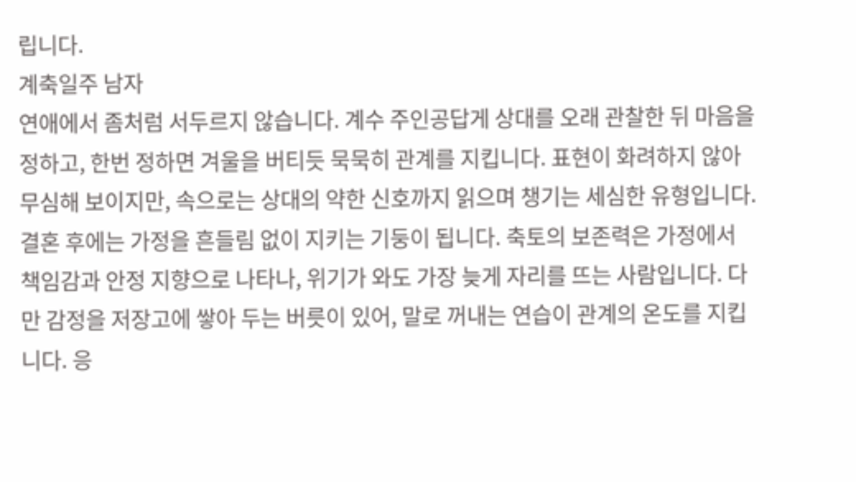립니다.
계축일주 남자
연애에서 좀처럼 서두르지 않습니다. 계수 주인공답게 상대를 오래 관찰한 뒤 마음을 정하고, 한번 정하면 겨울을 버티듯 묵묵히 관계를 지킵니다. 표현이 화려하지 않아 무심해 보이지만, 속으로는 상대의 약한 신호까지 읽으며 챙기는 세심한 유형입니다.
결혼 후에는 가정을 흔들림 없이 지키는 기둥이 됩니다. 축토의 보존력은 가정에서 책임감과 안정 지향으로 나타나, 위기가 와도 가장 늦게 자리를 뜨는 사람입니다. 다만 감정을 저장고에 쌓아 두는 버릇이 있어, 말로 꺼내는 연습이 관계의 온도를 지킵니다. 응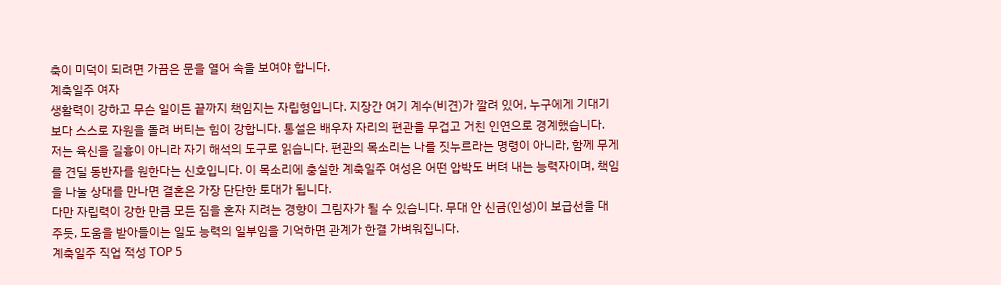축이 미덕이 되려면 가끔은 문을 열어 속을 보여야 합니다.
계축일주 여자
생활력이 강하고 무슨 일이든 끝까지 책임지는 자립형입니다. 지장간 여기 계수(비견)가 깔려 있어, 누구에게 기대기보다 스스로 자원을 돌려 버티는 힘이 강합니다. 통설은 배우자 자리의 편관을 무겁고 거친 인연으로 경계했습니다.
저는 육신을 길흉이 아니라 자기 해석의 도구로 읽습니다. 편관의 목소리는 나를 짓누르라는 명령이 아니라, 함께 무게를 견딜 동반자를 원한다는 신호입니다. 이 목소리에 충실한 계축일주 여성은 어떤 압박도 버텨 내는 능력자이며, 책임을 나눌 상대를 만나면 결혼은 가장 단단한 토대가 됩니다.
다만 자립력이 강한 만큼 모든 짐을 혼자 지려는 경향이 그림자가 될 수 있습니다. 무대 안 신금(인성)이 보급선을 대 주듯, 도움을 받아들이는 일도 능력의 일부임을 기억하면 관계가 한결 가벼워집니다.
계축일주 직업 적성 TOP 5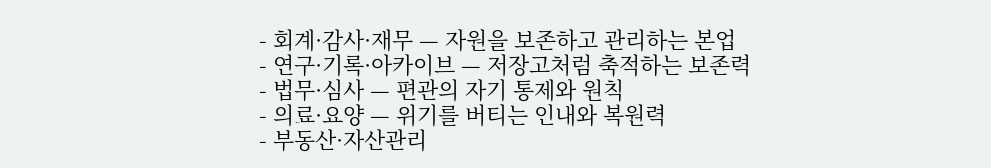- 회계·감사·재무 — 자원을 보존하고 관리하는 본업
- 연구·기록·아카이브 — 저장고처럼 축적하는 보존력
- 법무·심사 — 편관의 자기 통제와 원칙
- 의료·요양 — 위기를 버티는 인내와 복원력
- 부동산·자산관리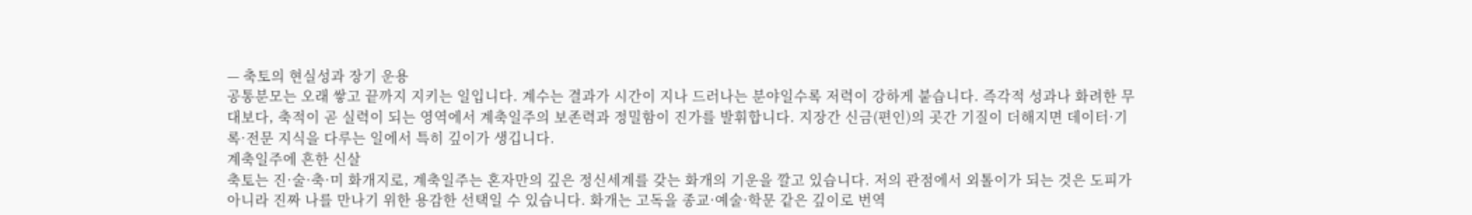— 축토의 현실성과 장기 운용
공통분모는 오래 쌓고 끝까지 지키는 일입니다. 계수는 결과가 시간이 지나 드러나는 분야일수록 저력이 강하게 붙습니다. 즉각적 성과나 화려한 무대보다, 축적이 곧 실력이 되는 영역에서 계축일주의 보존력과 정밀함이 진가를 발휘합니다. 지장간 신금(편인)의 곳간 기질이 더해지면 데이터·기록·전문 지식을 다루는 일에서 특히 깊이가 생깁니다.
계축일주에 흔한 신살
축토는 진·술·축·미 화개지로, 계축일주는 혼자만의 깊은 정신세계를 갖는 화개의 기운을 깔고 있습니다. 저의 관점에서 외톨이가 되는 것은 도피가 아니라 진짜 나를 만나기 위한 용감한 선택일 수 있습니다. 화개는 고독을 종교·예술·학문 같은 깊이로 번역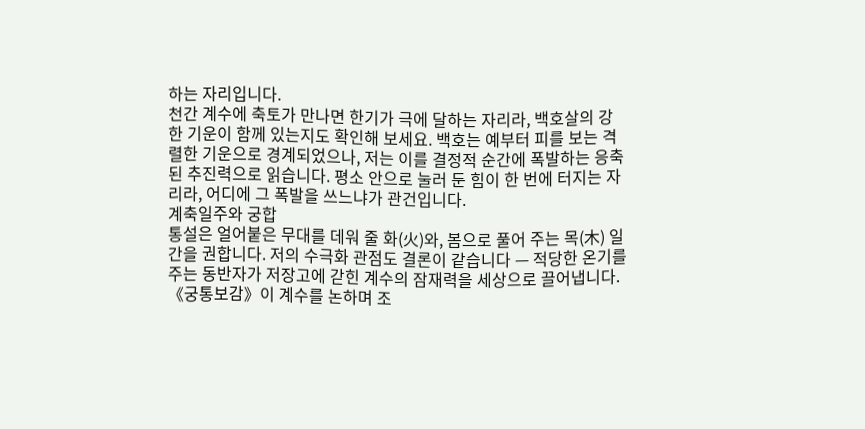하는 자리입니다.
천간 계수에 축토가 만나면 한기가 극에 달하는 자리라, 백호살의 강한 기운이 함께 있는지도 확인해 보세요. 백호는 예부터 피를 보는 격렬한 기운으로 경계되었으나, 저는 이를 결정적 순간에 폭발하는 응축된 추진력으로 읽습니다. 평소 안으로 눌러 둔 힘이 한 번에 터지는 자리라, 어디에 그 폭발을 쓰느냐가 관건입니다.
계축일주와 궁합
통설은 얼어붙은 무대를 데워 줄 화(火)와, 봄으로 풀어 주는 목(木) 일간을 권합니다. 저의 수극화 관점도 결론이 같습니다 — 적당한 온기를 주는 동반자가 저장고에 갇힌 계수의 잠재력을 세상으로 끌어냅니다. 《궁통보감》이 계수를 논하며 조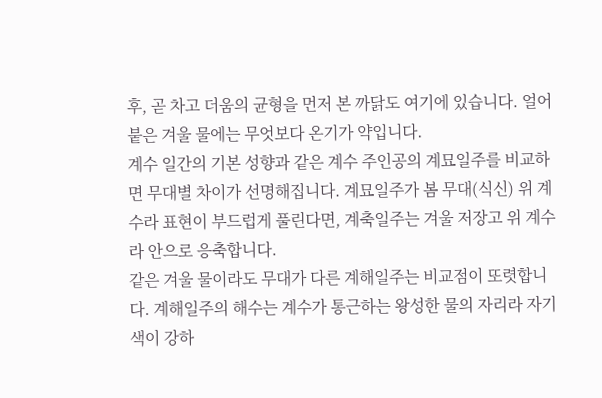후, 곧 차고 더움의 균형을 먼저 본 까닭도 여기에 있습니다. 얼어붙은 겨울 물에는 무엇보다 온기가 약입니다.
계수 일간의 기본 성향과 같은 계수 주인공의 계묘일주를 비교하면 무대별 차이가 선명해집니다. 계묘일주가 봄 무대(식신) 위 계수라 표현이 부드럽게 풀린다면, 계축일주는 겨울 저장고 위 계수라 안으로 응축합니다.
같은 겨울 물이라도 무대가 다른 계해일주는 비교점이 또렷합니다. 계해일주의 해수는 계수가 통근하는 왕성한 물의 자리라 자기 색이 강하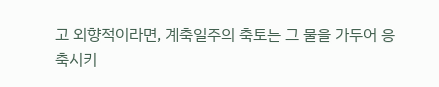고 외향적이라면, 계축일주의 축토는 그 물을 가두어 응축시키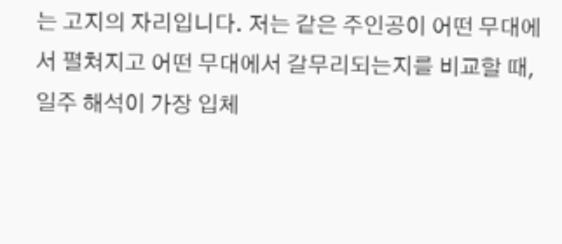는 고지의 자리입니다. 저는 같은 주인공이 어떤 무대에서 펼쳐지고 어떤 무대에서 갈무리되는지를 비교할 때, 일주 해석이 가장 입체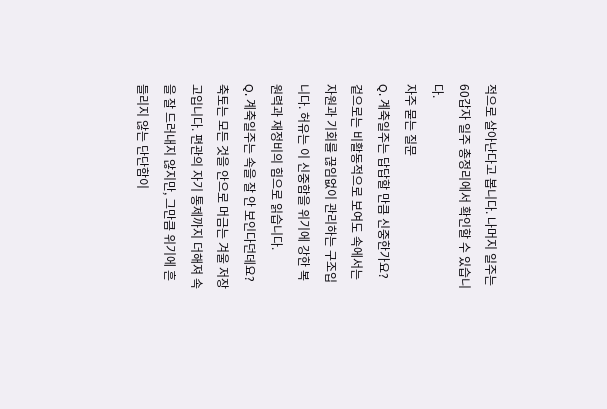적으로 살아난다고 봅니다. 나머지 일주는 60갑자 일주 총정리에서 확인할 수 있습니다.
자주 묻는 질문
Q. 계축일주는 답답할 만큼 신중한가요?
겉으로는 비활동적으로 보여도 속에서는 자원과 기회를 끊임없이 관리하는 구조입니다. 허유는 이 신중함을 위기에 강한 복원력과 재정비의 힘으로 읽습니다.
Q. 계축일주는 속을 잘 안 보인다던데요?
축토는 모든 것을 안으로 머금는 겨울 저장고입니다. 편관의 자기 통제까지 더해져 속을 잘 드러내지 않지만, 그만큼 위기에 흔들리지 않는 단단함이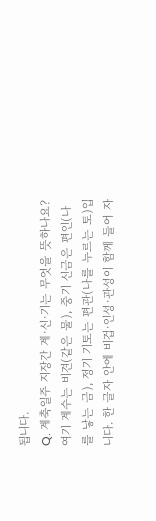됩니다.
Q. 계축일주 지장간 계·신·기는 무엇을 뜻하나요?
여기 계수는 비견(같은 물), 중기 신금은 편인(나를 낳는 금), 정기 기토는 편관(나를 누르는 토)입니다. 한 글자 안에 비겁·인성·관성이 함께 들어 자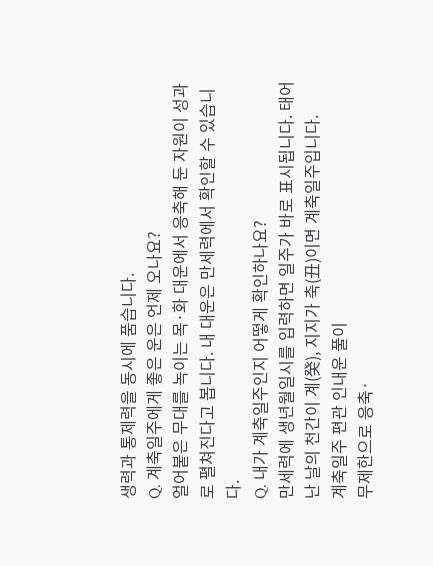생력과 통제력을 동시에 품습니다.
Q. 계축일주에게 좋은 운은 언제 오나요?
얼어붙은 무대를 녹이는 목·화 대운에서 응축해 둔 자원이 성과로 펼쳐진다고 봅니다. 내 대운은 만세력에서 확인할 수 있습니다.
Q. 내가 계축일주인지 어떻게 확인하나요?
만세력에 생년월일시를 입력하면 일주가 바로 표시됩니다. 태어난 날의 천간이 계(癸), 지지가 축(丑)이면 계축일주입니다.
계축일주 편관 인내운 풀이
무제한으로 응축·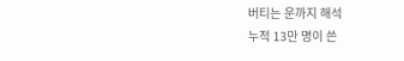버티는 운까지 해석
누적 13만 명이 쓴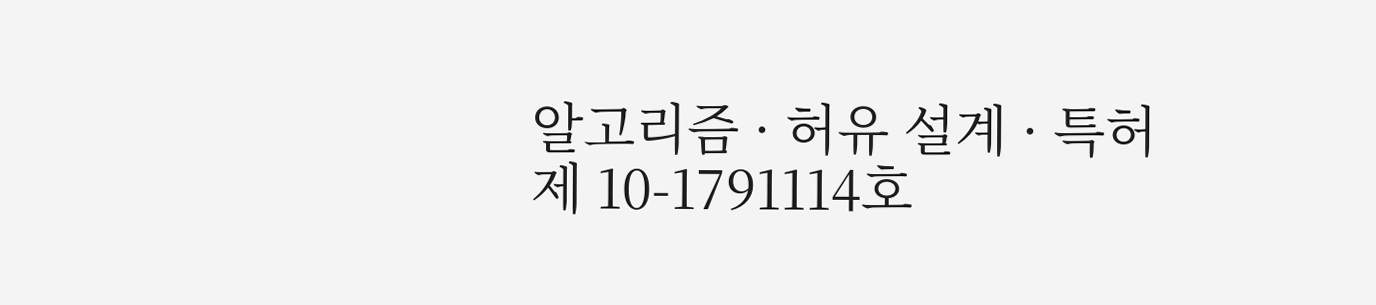알고리즘 · 허유 설계 · 특허 제 10-1791114호